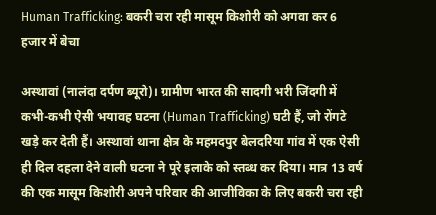Human Trafficking: बकरी चरा रही मासूम किशोरी को अगवा कर 6 हजार में बेचा

अस्थावां (नालंदा दर्पण ब्यूरो)। ग्रामीण भारत की सादगी भरी जिंदगी में कभी-कभी ऐसी भयावह घटना (Human Trafficking) घटी हैं, जो रोंगटे खड़े कर देती हैं। अस्थावां थाना क्षेत्र के महमदपुर बेलदरिया गांव में एक ऐसी ही दिल दहला देने वाली घटना ने पूरे इलाके को स्तब्ध कर दिया। मात्र 13 वर्ष की एक मासूम किशोरी अपने परिवार की आजीविका के लिए बकरी चरा रही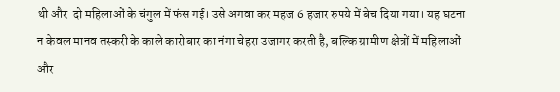थी और  दो महिलाओं के चंगुल में फंस गई। उसे अगवा कर महज 6 हजार रुपये में बेच दिया गया। यह घटना न केवल मानव तस्करी के काले कारोबार का नंगा चेहरा उजागर करती है, बल्कि ग्रामीण क्षेत्रों में महिलाओं और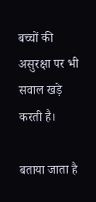बच्चों की असुरक्षा पर भी सवाल खड़े करती है।

बताया जाता है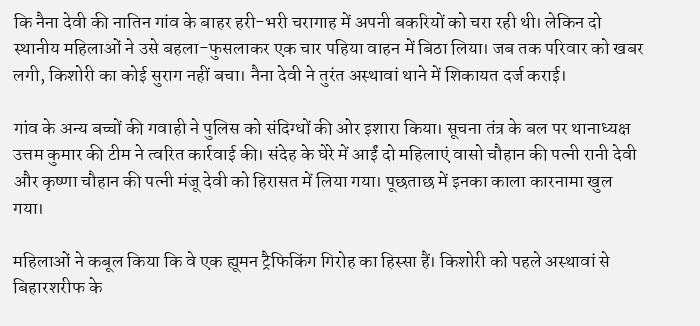कि नैना देवी की नातिन गांव के बाहर हरी-भरी चरागाह में अपनी बकरियों को चरा रही थी। लेकिन दो स्थानीय महिलाओं ने उसे बहला-फुसलाकर एक चार पहिया वाहन में बिठा लिया। जब तक परिवार को खबर लगी, किशोरी का कोई सुराग नहीं बचा। नैना देवी ने तुरंत अस्थावां थाने में शिकायत दर्ज कराई।

गांव के अन्य बच्चों की गवाही ने पुलिस को संदिग्धों की ओर इशारा किया। सूचना तंत्र के बल पर थानाध्यक्ष उत्तम कुमार की टीम ने त्वरित कार्रवाई की। संदेह के घेरे में आईं दो महिलाएं वासो चौहान की पत्नी रानी देवी और कृष्णा चौहान की पत्नी मंजू देवी को हिरासत में लिया गया। पूछताछ में इनका काला कारनामा खुल गया।

महिलाओं ने कबूल किया कि वे एक ह्यूमन ट्रैफिकिंग गिरोह का हिस्सा हैं। किशोरी को पहले अस्थावां से बिहारशरीफ के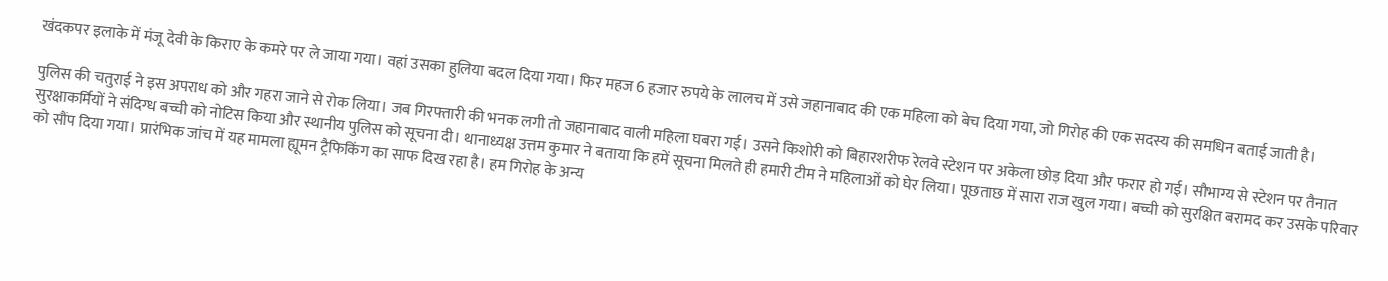खंदकपर इलाके में मंजू देवी के किराए के कमरे पर ले जाया गया। वहां उसका हुलिया बदल दिया गया। फिर महज 6 हजार रुपये के लालच में उसे जहानाबाद की एक महिला को बेच दिया गया, जो गिरोह की एक सदस्य की समधिन बताई जाती है।

पुलिस की चतुराई ने इस अपराध को और गहरा जाने से रोक लिया। जब गिरफ्तारी की भनक लगी तो जहानाबाद वाली महिला घबरा गई। उसने किशोरी को बिहारशरीफ रेलवे स्टेशन पर अकेला छोड़ दिया और फरार हो गई। सौभाग्य से स्टेशन पर तैनात सुरक्षाकर्मियों ने संदिग्ध बच्ची को नोटिस किया और स्थानीय पुलिस को सूचना दी। थानाध्यक्ष उत्तम कुमार ने बताया कि हमें सूचना मिलते ही हमारी टीम ने महिलाओं को घेर लिया। पूछताछ में सारा राज खुल गया। बच्ची को सुरक्षित बरामद कर उसके परिवार को सौंप दिया गया। प्रारंभिक जांच में यह मामला ह्यूमन ट्रैफिकिंग का साफ दिख रहा है। हम गिरोह के अन्य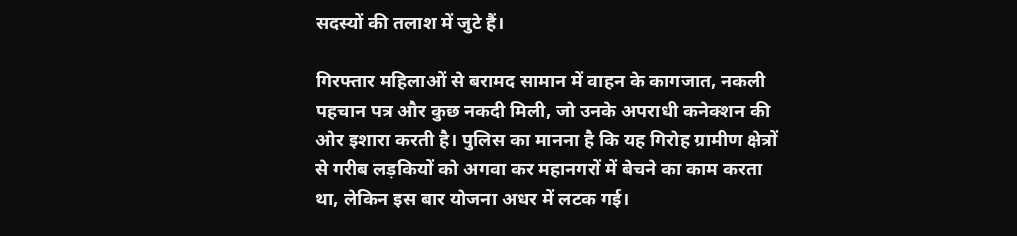सदस्यों की तलाश में जुटे हैं।

गिरफ्तार महिलाओं से बरामद सामान में वाहन के कागजात, नकली पहचान पत्र और कुछ नकदी मिली, जो उनके अपराधी कनेक्शन की ओर इशारा करती है। पुलिस का मानना है कि यह गिरोह ग्रामीण क्षेत्रों से गरीब लड़कियों को अगवा कर महानगरों में बेचने का काम करता था, लेकिन इस बार योजना अधर में लटक गई।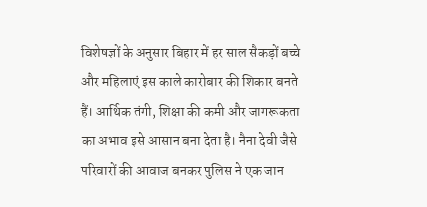विशेषज्ञों के अनुसार बिहार में हर साल सैकड़ों बच्चे और महिलाएं इस काले कारोबार की शिकार बनते हैं। आर्थिक तंगी, शिक्षा की कमी और जागरूकता का अभाव इसे आसान बना देता है। नैना देवी जैसे परिवारों की आवाज बनकर पुलिस ने एक जान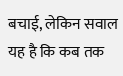बचाई, लेकिन सवाल यह है कि कब तक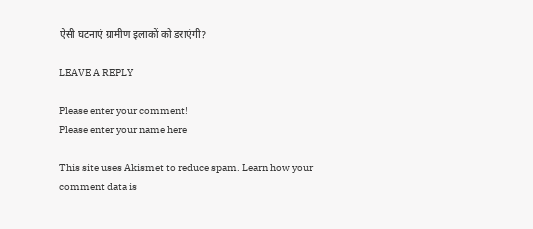ऐसी घटनाएं ग्रामीण इलाकों को डराएंगी?

LEAVE A REPLY

Please enter your comment!
Please enter your name here

This site uses Akismet to reduce spam. Learn how your comment data is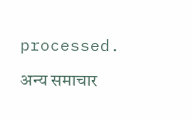processed.

अन्य समाचार